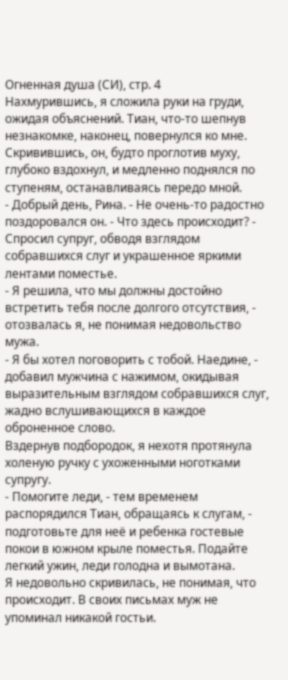Огненная душа (СИ), стр. 4
Нахмурившись, я сложила руки на груди, ожидая объяснений. Тиан, что-то шепнув незнакомке, наконец, повернулся ко мне. Скривившись, он, будто проглотив муху, глубоко вздохнул, и медленно поднялся по ступеням, останавливаясь передо мной.
- Добрый день, Рина. - Не очень-то радостно поздоровался он. - Что здесь происходит? - Спросил супруг, обводя взглядом собравшихся слуг и украшенное яркими лентами поместье.
- Я решила, что мы должны достойно встретить тебя после долгого отсутствия, - отозвалась я, не понимая недовольство мужа.
- Я бы хотел поговорить с тобой. Наедине, - добавил мужчина с нажимом, окидывая выразительным взглядом собравшихся слуг, жадно вслушивающихся в каждое оброненное слово.
Вздернув подбородок, я нехотя протянула холеную ручку с ухоженными ноготками супругу.
- Помогите леди, - тем временем распорядился Тиан, обращаясь к слугам, - подготовьте для неё и ребенка гостевые покои в южном крыле поместья. Подайте легкий ужин, леди голодна и вымотана.
Я недовольно скривилась, не понимая, что происходит. В своих письмах муж не упоминал никакой гостьи.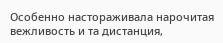Особенно настораживала нарочитая вежливость и та дистанция,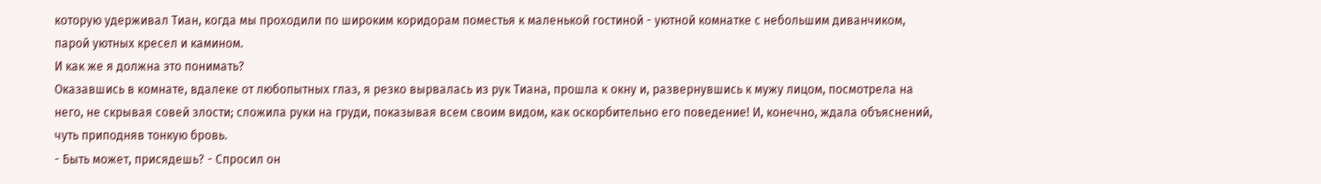которую удерживал Тиан, когда мы проходили по широким коридорам поместья к маленькой гостиной - уютной комнатке с небольшим диванчиком, парой уютных кресел и камином.
И как же я должна это понимать?
Оказавшись в комнате, вдалеке от любопытных глаз, я резко вырвалась из рук Тиана, прошла к окну и, развернувшись к мужу лицом, посмотрела на него, не скрывая совей злости; сложила руки на груди, показывая всем своим видом, как оскорбительно его поведение! И, конечно, ждала объяснений, чуть приподняв тонкую бровь.
- Быть может, присядешь? - Спросил он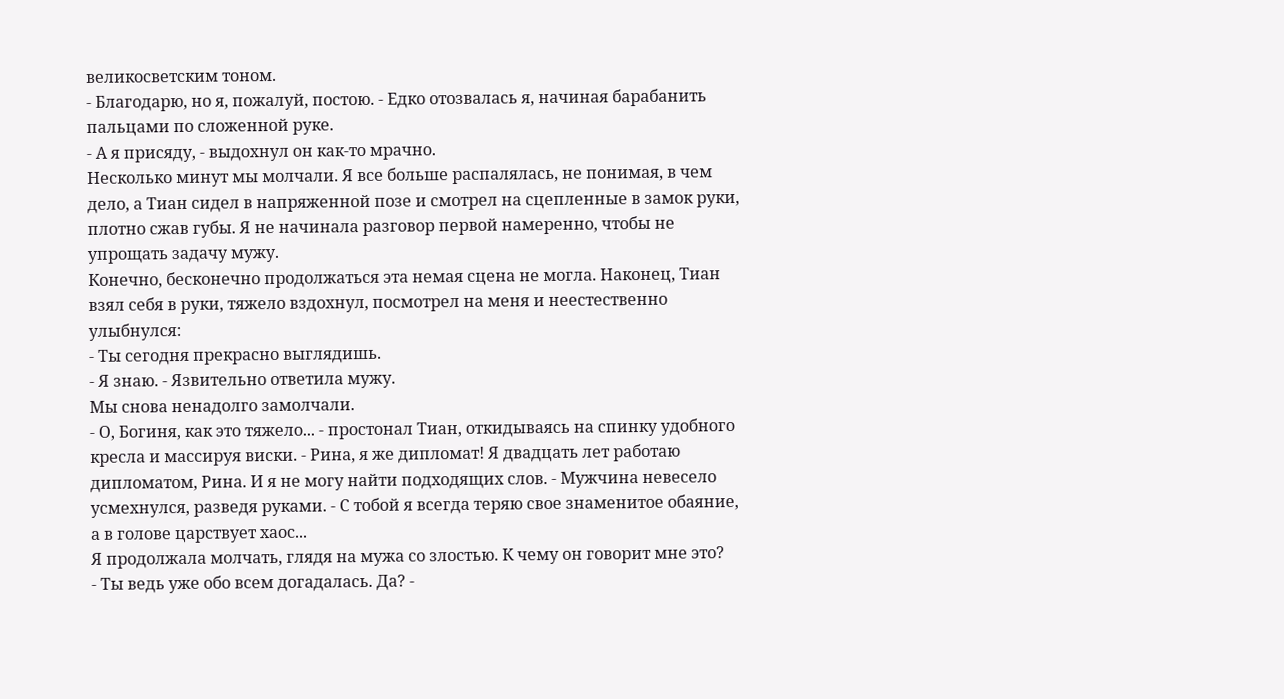великосветским тоном.
- Благодарю, но я, пожалуй, постою. - Едко отозвалась я, начиная барабанить пальцами по сложенной руке.
- А я присяду, - выдохнул он как-то мрачно.
Несколько минут мы молчали. Я все больше распалялась, не понимая, в чем дело, а Тиан сидел в напряженной позе и смотрел на сцепленные в замок руки, плотно сжав губы. Я не начинала разговор первой намеренно, чтобы не упрощать задачу мужу.
Конечно, бесконечно продолжаться эта немая сцена не могла. Наконец, Тиан взял себя в руки, тяжело вздохнул, посмотрел на меня и неестественно улыбнулся:
- Ты сегодня прекрасно выглядишь.
- Я знаю. - Язвительно ответила мужу.
Мы снова ненадолго замолчали.
- О, Богиня, как это тяжело... - простонал Тиан, откидываясь на спинку удобного кресла и массируя виски. - Рина, я же дипломат! Я двадцать лет работаю дипломатом, Рина. И я не могу найти подходящих слов. - Мужчина невесело усмехнулся, разведя руками. - С тобой я всегда теряю свое знаменитое обаяние, а в голове царствует хаос...
Я продолжала молчать, глядя на мужа со злостью. К чему он говорит мне это?
- Ты ведь уже обо всем догадалась. Да? -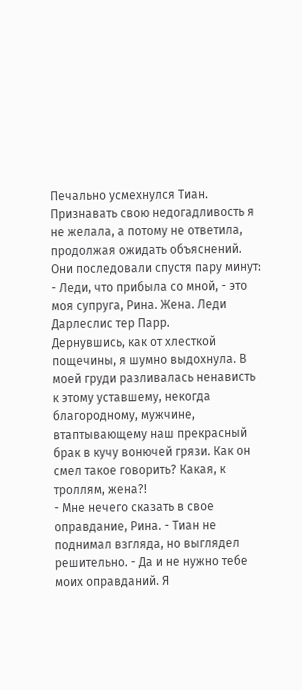Печально усмехнулся Тиан.
Признавать свою недогадливость я не желала, а потому не ответила, продолжая ожидать объяснений. Они последовали спустя пару минут:
- Леди, что прибыла со мной, - это моя супруга, Рина. Жена. Леди Дарлеслис тер Парр.
Дернувшись, как от хлесткой пощечины, я шумно выдохнула. В моей груди разливалась ненависть к этому уставшему, некогда благородному, мужчине, втаптывающему наш прекрасный брак в кучу вонючей грязи. Как он смел такое говорить? Какая, к троллям, жена?!
- Мне нечего сказать в свое оправдание, Рина. - Тиан не поднимал взгляда, но выглядел решительно. - Да и не нужно тебе моих оправданий. Я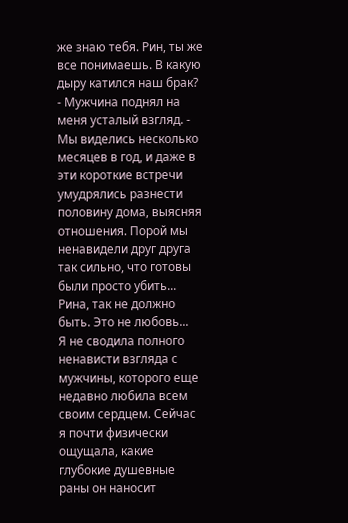же знаю тебя. Рин, ты же все понимаешь. В какую дыру катился наш брак? - Мужчина поднял на меня усталый взгляд. - Мы виделись несколько месяцев в год, и даже в эти короткие встречи умудрялись разнести половину дома, выясняя отношения. Порой мы ненавидели друг друга так сильно, что готовы были просто убить... Рина, так не должно быть. Это не любовь...
Я не сводила полного ненависти взгляда с мужчины, которого еще недавно любила всем своим сердцем. Сейчас я почти физически ощущала, какие глубокие душевные раны он наносит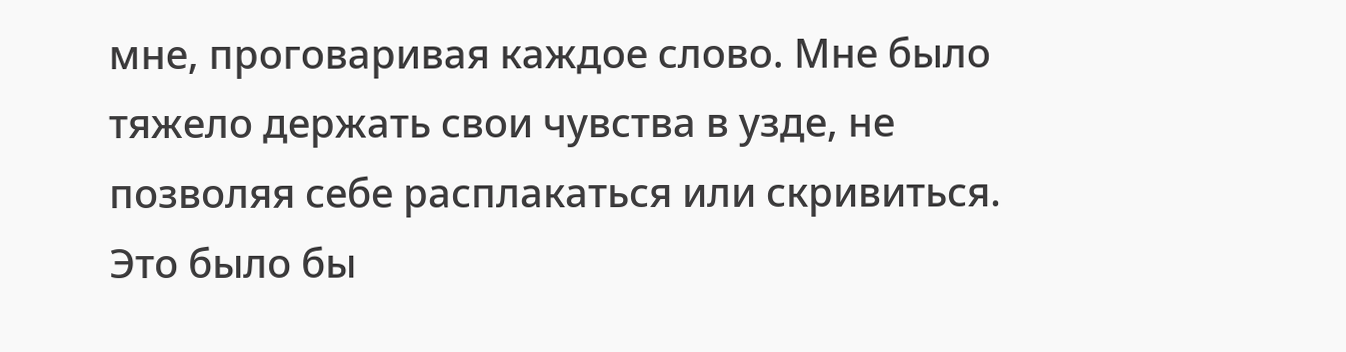мне, проговаривая каждое слово. Мне было тяжело держать свои чувства в узде, не позволяя себе расплакаться или скривиться. Это было бы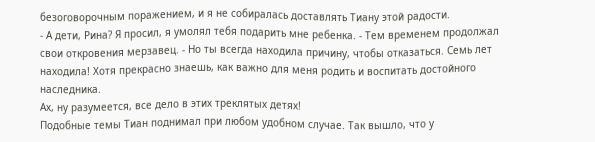безоговорочным поражением, и я не собиралась доставлять Тиану этой радости.
- А дети, Рина? Я просил, я умолял тебя подарить мне ребенка. - Тем временем продолжал свои откровения мерзавец. - Но ты всегда находила причину, чтобы отказаться. Семь лет находила! Хотя прекрасно знаешь, как важно для меня родить и воспитать достойного наследника.
Ах, ну разумеется, все дело в этих треклятых детях!
Подобные темы Тиан поднимал при любом удобном случае. Так вышло, что у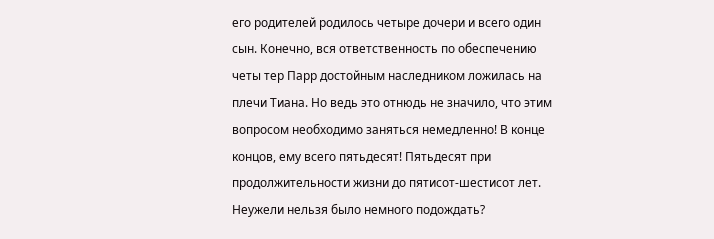его родителей родилось четыре дочери и всего один сын. Конечно, вся ответственность по обеспечению четы тер Парр достойным наследником ложилась на плечи Тиана. Но ведь это отнюдь не значило, что этим вопросом необходимо заняться немедленно! В конце концов, ему всего пятьдесят! Пятьдесят при продолжительности жизни до пятисот-шестисот лет. Неужели нельзя было немного подождать?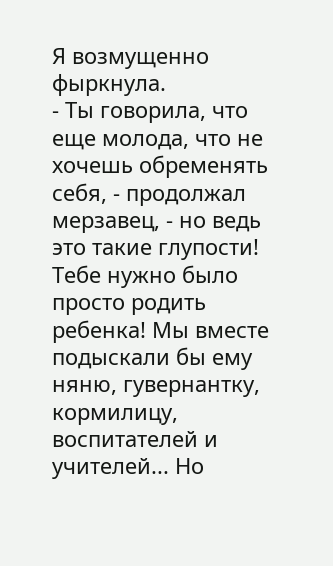Я возмущенно фыркнула.
- Ты говорила, что еще молода, что не хочешь обременять себя, - продолжал мерзавец, - но ведь это такие глупости! Тебе нужно было просто родить ребенка! Мы вместе подыскали бы ему няню, гувернантку, кормилицу, воспитателей и учителей... Но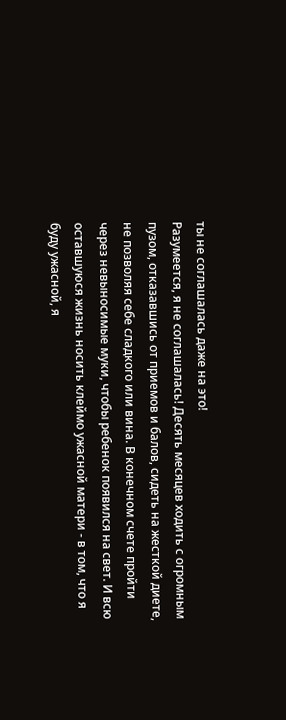ты не соглашалась даже на это!
Разумеется, я не соглашалась! Десять месяцев ходить с огромным пузом, отказавшись от приемов и балов, сидеть на жесткой диете, не позволяя себе сладкого или вина. В конечном счете пройти через невыносимые муки, чтобы ребенок появился на свет. И всю оставшуюся жизнь носить клеймо ужасной матери - в том, что я буду ужасной, я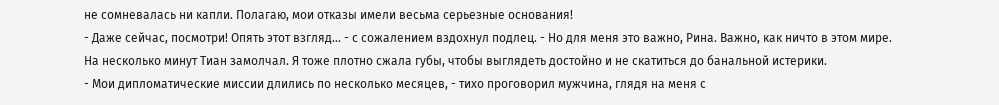не сомневалась ни капли. Полагаю, мои отказы имели весьма серьезные основания!
- Даже сейчас, посмотри! Опять этот взгляд... - с сожалением вздохнул подлец. - Но для меня это важно, Рина. Важно, как ничто в этом мире.
На несколько минут Тиан замолчал. Я тоже плотно сжала губы, чтобы выглядеть достойно и не скатиться до банальной истерики.
- Мои дипломатические миссии длились по несколько месяцев, - тихо проговорил мужчина, глядя на меня с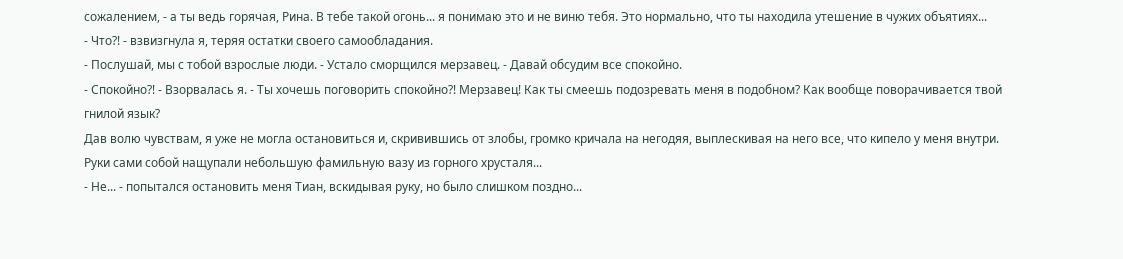сожалением, - а ты ведь горячая, Рина. В тебе такой огонь... я понимаю это и не виню тебя. Это нормально, что ты находила утешение в чужих объятиях...
- Что?! - взвизгнула я, теряя остатки своего самообладания.
- Послушай, мы с тобой взрослые люди. - Устало сморщился мерзавец. - Давай обсудим все спокойно.
- Спокойно?! - Взорвалась я. - Ты хочешь поговорить спокойно?! Мерзавец! Как ты смеешь подозревать меня в подобном? Как вообще поворачивается твой гнилой язык?
Дав волю чувствам, я уже не могла остановиться и, скривившись от злобы, громко кричала на негодяя, выплескивая на него все, что кипело у меня внутри. Руки сами собой нащупали небольшую фамильную вазу из горного хрусталя...
- Не... - попытался остановить меня Тиан, вскидывая руку, но было слишком поздно...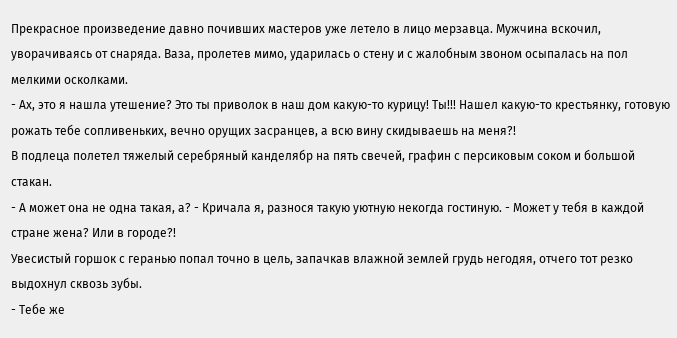Прекрасное произведение давно почивших мастеров уже летело в лицо мерзавца. Мужчина вскочил, уворачиваясь от снаряда. Ваза, пролетев мимо, ударилась о стену и с жалобным звоном осыпалась на пол мелкими осколками.
- Ах, это я нашла утешение? Это ты приволок в наш дом какую-то курицу! Ты!!! Нашел какую-то крестьянку, готовую рожать тебе сопливеньких, вечно орущих засранцев, а всю вину скидываешь на меня?!
В подлеца полетел тяжелый серебряный канделябр на пять свечей, графин с персиковым соком и большой стакан.
- А может она не одна такая, а? - Кричала я, разнося такую уютную некогда гостиную. - Может у тебя в каждой стране жена? Или в городе?!
Увесистый горшок с геранью попал точно в цель, запачкав влажной землей грудь негодяя, отчего тот резко выдохнул сквозь зубы.
- Тебе же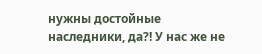нужны достойные наследники, да?! У нас же не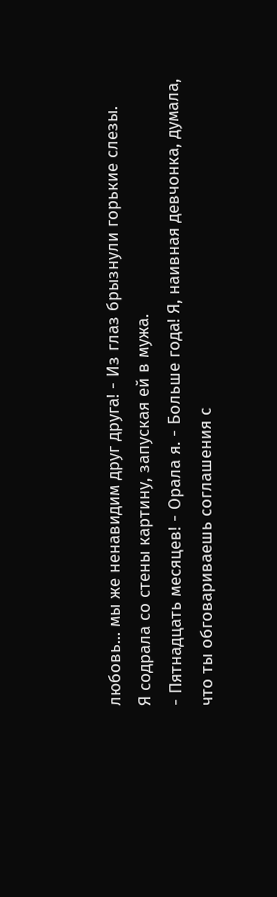любовь... мы же ненавидим друг друга! - Из глаз брызнули горькие слезы.
Я содрала со стены картину, запуская ей в мужа.
- Пятнадцать месяцев! - Орала я. - Больше года! Я, наивная девчонка, думала, что ты обговариваешь соглашения с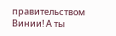правительством Винии! А ты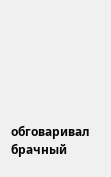обговаривал брачный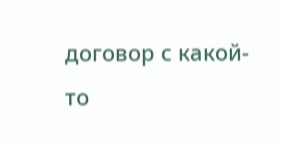договор с какой-то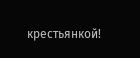крестьянкой!